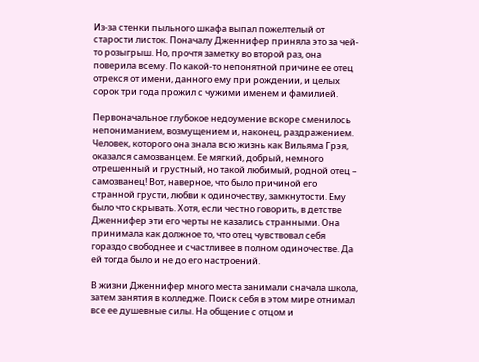Из-за стенки пыльного шкафа выпал пожелтелый от старости листок. Поначалу Дженнифер приняла это за чей-то розыгрыш. Но, прочтя заметку во второй раз, она поверила всему. По какой-то непонятной причине ее отец отрекся от имени, данного ему при рождении, и целых сорок три года прожил с чужими именем и фамилией.

Первоначальное глубокое недоумение вскоре сменилось непониманием, возмущением и, наконец, раздражением. Человек, которого она знала всю жизнь как Вильяма Грэя, оказался самозванцем. Ее мягкий, добрый, немного отрешенный и грустный, но такой любимый, родной отец – самозванец! Вот, наверное, что было причиной его странной грусти, любви к одиночеству, замкнутости. Ему было что скрывать. Хотя, если честно говорить, в детстве Дженнифер эти его черты не казались странными. Она принимала как должное то, что отец чувствовал себя гораздо свободнее и счастливее в полном одиночестве. Да ей тогда было и не до его настроений.

В жизни Дженнифер много места занимали сначала школа, затем занятия в колледже. Поиск себя в этом мире отнимал все ее душевные силы. На общение с отцом и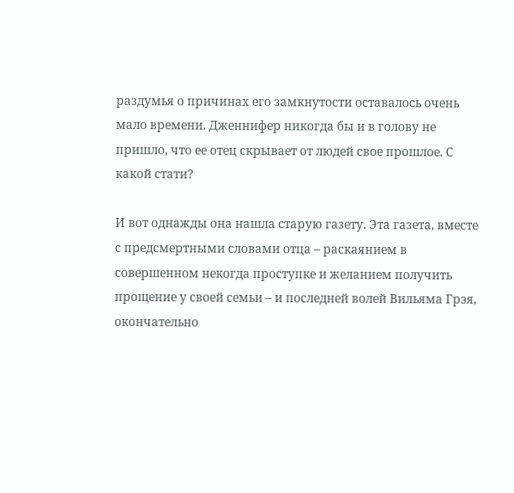раздумья о причинах его замкнутости оставалось очень мало времени. Дженнифер никогда бы и в голову не пришло, что ее отец скрывает от людей свое прошлое. С какой стати?

И вот однажды она нашла старую газету. Эта газета, вместе с предсмертными словами отца – раскаянием в совершенном некогда проступке и желанием получить прощение у своей семьи – и последней волей Вильяма Грэя, окончательно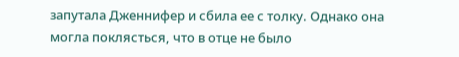запутала Дженнифер и сбила ее с толку. Однако она могла поклясться, что в отце не было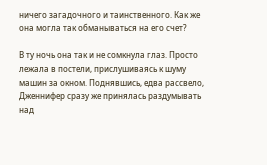ничего загадочного и таинственного. Как же она могла так обманываться на его счет?

В ту ночь она так и не сомкнула глаз. Просто лежала в постели, прислушиваясь к шуму машин за окном. Поднявшись, едва рассвело, Дженнифер сразу же принялась раздумывать над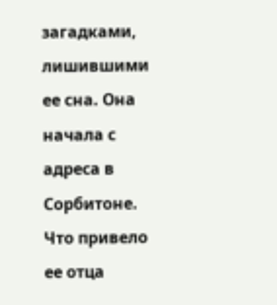загадками, лишившими ее сна. Она начала с адреса в Сорбитоне. Что привело ее отца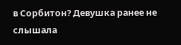в Сорбитон? Девушка ранее не слышала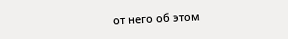от него об этом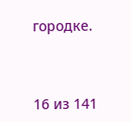городке.



16 из 141